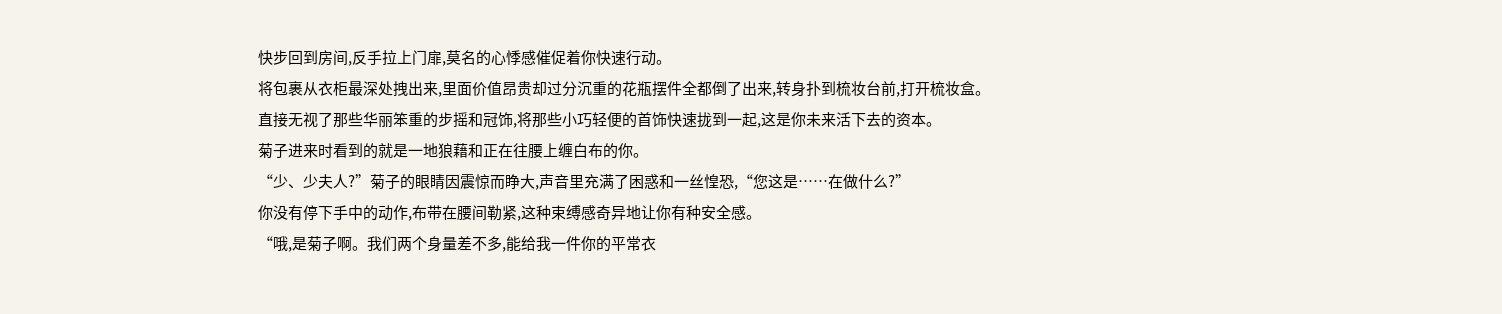快步回到房间,反手拉上门扉,莫名的心悸感催促着你快速行动。
将包裹从衣柜最深处拽出来,里面价值昂贵却过分沉重的花瓶摆件全都倒了出来,转身扑到梳妆台前,打开梳妆盒。
直接无视了那些华丽笨重的步摇和冠饰,将那些小巧轻便的首饰快速拢到一起,这是你未来活下去的资本。
菊子进来时看到的就是一地狼藉和正在往腰上缠白布的你。
“少、少夫人?”菊子的眼睛因震惊而睁大,声音里充满了困惑和一丝惶恐,“您这是……在做什么?”
你没有停下手中的动作,布带在腰间勒紧,这种束缚感奇异地让你有种安全感。
“哦,是菊子啊。我们两个身量差不多,能给我一件你的平常衣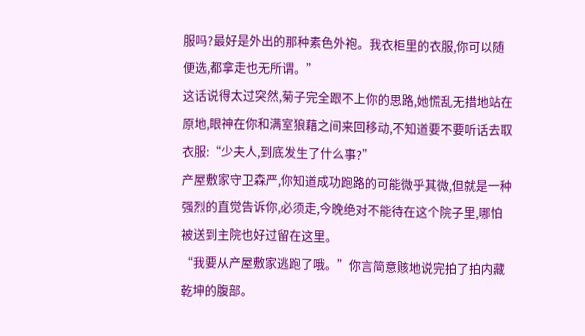服吗?最好是外出的那种素色外袍。我衣柜里的衣服,你可以随便选,都拿走也无所谓。”
这话说得太过突然,菊子完全跟不上你的思路,她慌乱无措地站在原地,眼神在你和满室狼藉之间来回移动,不知道要不要听话去取衣服:“少夫人,到底发生了什么事?”
产屋敷家守卫森严,你知道成功跑路的可能微乎其微,但就是一种强烈的直觉告诉你,必须走,今晚绝对不能待在这个院子里,哪怕被送到主院也好过留在这里。
“我要从产屋敷家逃跑了哦。”你言简意赅地说完拍了拍内藏乾坤的腹部。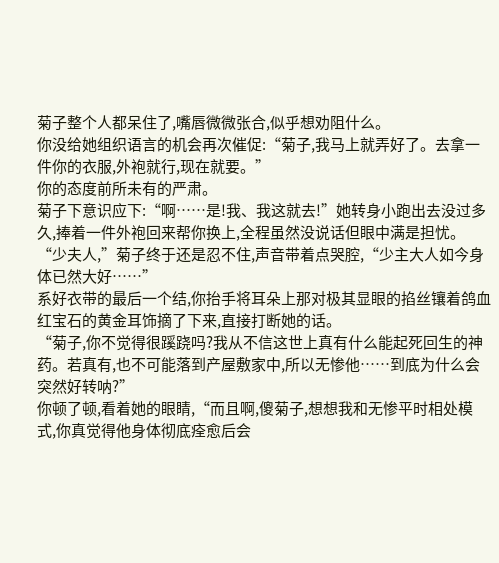菊子整个人都呆住了,嘴唇微微张合,似乎想劝阻什么。
你没给她组织语言的机会再次催促:“菊子,我马上就弄好了。去拿一件你的衣服,外袍就行,现在就要。”
你的态度前所未有的严肃。
菊子下意识应下:“啊……是!我、我这就去!”她转身小跑出去没过多久,捧着一件外袍回来帮你换上,全程虽然没说话但眼中满是担忧。
“少夫人,”菊子终于还是忍不住,声音带着点哭腔,“少主大人如今身体已然大好……”
系好衣带的最后一个结,你抬手将耳朵上那对极其显眼的掐丝镶着鸽血红宝石的黄金耳饰摘了下来,直接打断她的话。
“菊子,你不觉得很蹊跷吗?我从不信这世上真有什么能起死回生的神药。若真有,也不可能落到产屋敷家中,所以无惨他……到底为什么会突然好转呐?”
你顿了顿,看着她的眼睛,“而且啊,傻菊子,想想我和无惨平时相处模式,你真觉得他身体彻底痊愈后会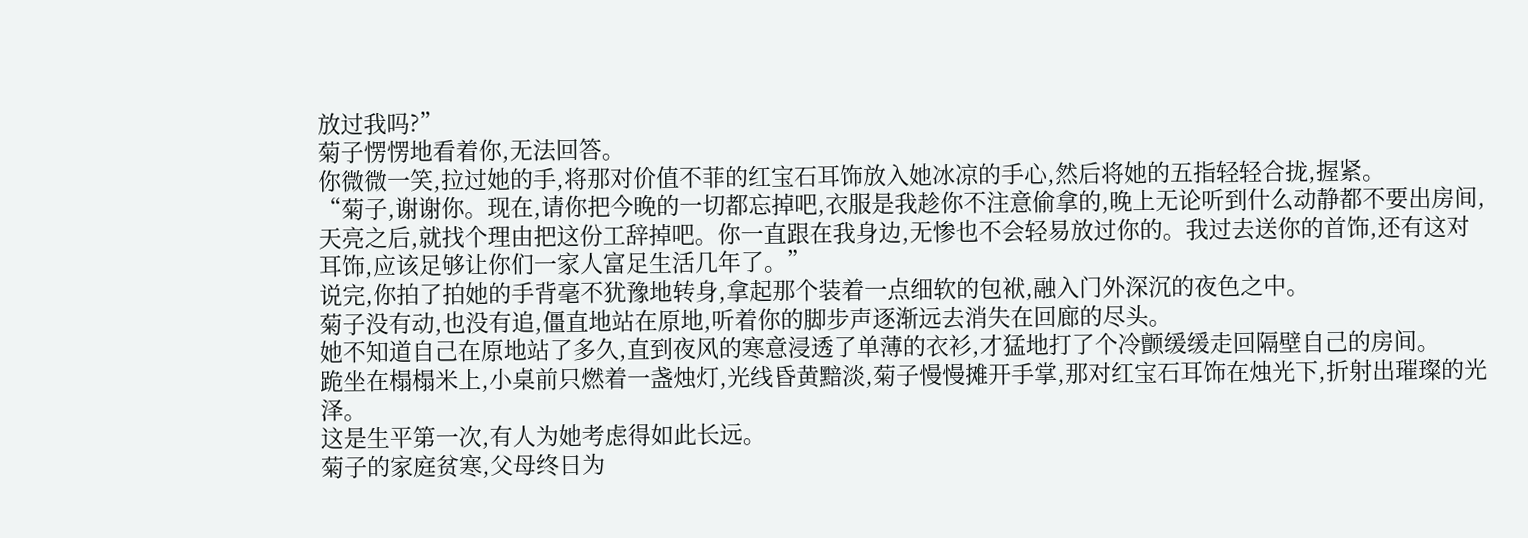放过我吗?”
菊子愣愣地看着你,无法回答。
你微微一笑,拉过她的手,将那对价值不菲的红宝石耳饰放入她冰凉的手心,然后将她的五指轻轻合拢,握紧。
“菊子,谢谢你。现在,请你把今晚的一切都忘掉吧,衣服是我趁你不注意偷拿的,晚上无论听到什么动静都不要出房间,天亮之后,就找个理由把这份工辞掉吧。你一直跟在我身边,无惨也不会轻易放过你的。我过去送你的首饰,还有这对耳饰,应该足够让你们一家人富足生活几年了。”
说完,你拍了拍她的手背毫不犹豫地转身,拿起那个装着一点细软的包袱,融入门外深沉的夜色之中。
菊子没有动,也没有追,僵直地站在原地,听着你的脚步声逐渐远去消失在回廊的尽头。
她不知道自己在原地站了多久,直到夜风的寒意浸透了单薄的衣衫,才猛地打了个冷颤缓缓走回隔壁自己的房间。
跪坐在榻榻米上,小桌前只燃着一盏烛灯,光线昏黄黯淡,菊子慢慢摊开手掌,那对红宝石耳饰在烛光下,折射出璀璨的光泽。
这是生平第一次,有人为她考虑得如此长远。
菊子的家庭贫寒,父母终日为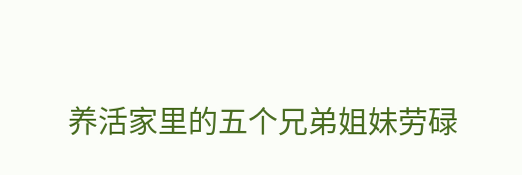养活家里的五个兄弟姐妹劳碌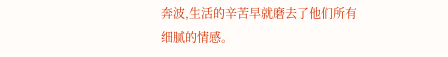奔波,生活的辛苦早就磨去了他们所有细腻的情感。